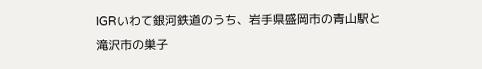IGRいわて銀河鉄道のうち、岩手県盛岡市の青山駅と滝沢市の巣子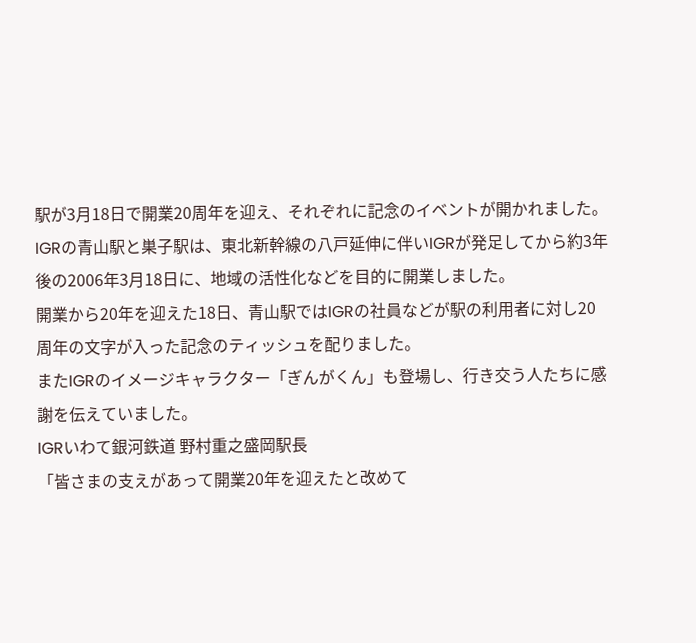駅が3月18日で開業20周年を迎え、それぞれに記念のイベントが開かれました。
IGRの青山駅と巣子駅は、東北新幹線の八戸延伸に伴いIGRが発足してから約3年後の2006年3月18日に、地域の活性化などを目的に開業しました。
開業から20年を迎えた18日、青山駅ではIGRの社員などが駅の利用者に対し20周年の文字が入った記念のティッシュを配りました。
またIGRのイメージキャラクター「ぎんがくん」も登場し、行き交う人たちに感謝を伝えていました。
IGRいわて銀河鉄道 野村重之盛岡駅長
「皆さまの支えがあって開業20年を迎えたと改めて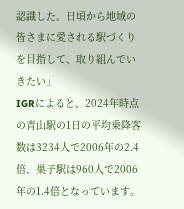認識した。日頃から地域の皆さまに愛される駅づくりを目指して、取り組んでいきたい」
IGRによると、2024年時点の青山駅の1日の平均乗降客数は3234人で2006年の2.4倍、巣子駅は960人で2006年の1.4倍となっています。